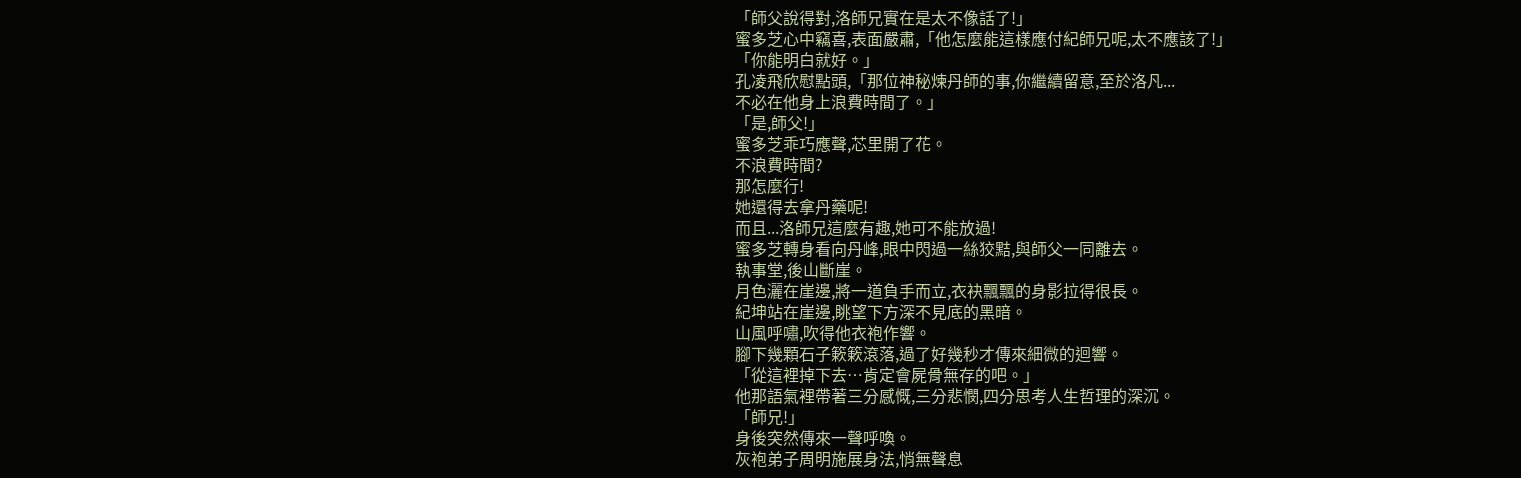「師父說得對,洛師兄實在是太不像話了!」
蜜多芝心中竊喜,表面嚴肅,「他怎麼能這樣應付紀師兄呢,太不應該了!」
「你能明白就好。」
孔凌飛欣慰點頭,「那位神秘煉丹師的事,你繼續留意,至於洛凡...
不必在他身上浪費時間了。」
「是,師父!」
蜜多芝乖巧應聲,芯里開了花。
不浪費時間?
那怎麼行!
她還得去拿丹藥呢!
而且...洛師兄這麼有趣,她可不能放過!
蜜多芝轉身看向丹峰,眼中閃過一絲狡黠,與師父一同離去。
執事堂,後山斷崖。
月色灑在崖邊,將一道負手而立,衣袂飄飄的身影拉得很長。
紀坤站在崖邊,眺望下方深不見底的黑暗。
山風呼嘯,吹得他衣袍作響。
腳下幾顆石子簌簌滾落,過了好幾秒才傳來細微的迴響。
「從這裡掉下去…肯定會屍骨無存的吧。」
他那語氣裡帶著三分感慨,三分悲憫,四分思考人生哲理的深沉。
「師兄!」
身後突然傳來一聲呼喚。
灰袍弟子周明施展身法,悄無聲息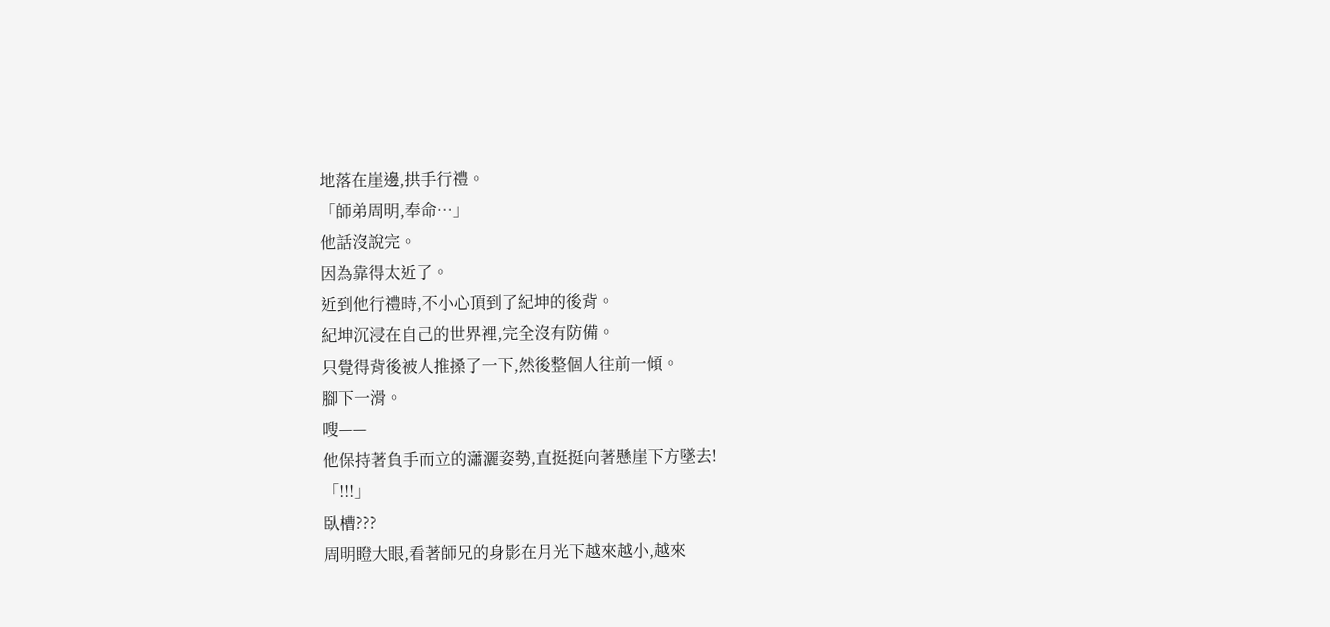地落在崖邊,拱手行禮。
「師弟周明,奉命…」
他話沒說完。
因為靠得太近了。
近到他行禮時,不小心頂到了紀坤的後背。
紀坤沉浸在自己的世界裡,完全沒有防備。
只覺得背後被人推搡了一下,然後整個人往前一傾。
腳下一滑。
嗖——
他保持著負手而立的瀟灑姿勢,直挺挺向著懸崖下方墜去!
「!!!」
臥槽???
周明瞪大眼,看著師兄的身影在月光下越來越小,越來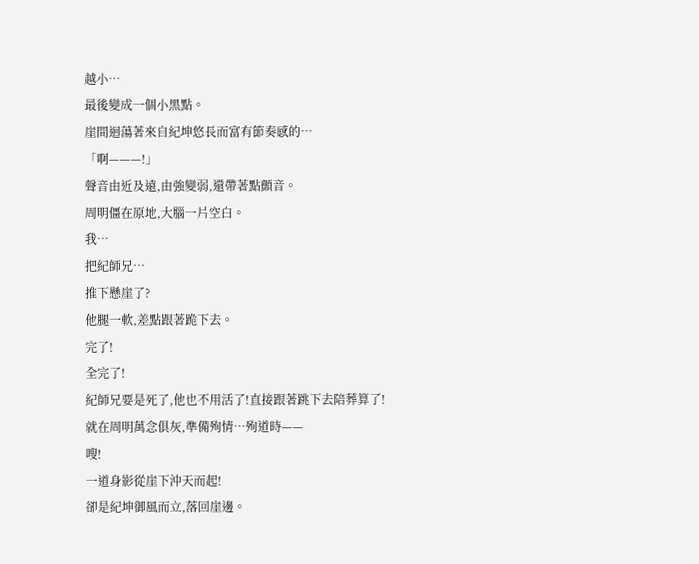越小…
最後變成一個小黑點。
崖間迴蕩著來自紀坤悠長而富有節奏感的…
「啊———!」
聲音由近及遠,由強變弱,還帶著點顫音。
周明僵在原地,大腦一片空白。
我…
把紀師兄…
推下懸崖了?
他腿一軟,差點跟著跪下去。
完了!
全完了!
紀師兄要是死了,他也不用活了!直接跟著跳下去陪葬算了!
就在周明萬念俱灰,準備殉情…殉道時——
嗖!
一道身影從崖下沖天而起!
卻是紀坤御風而立,落回崖邊。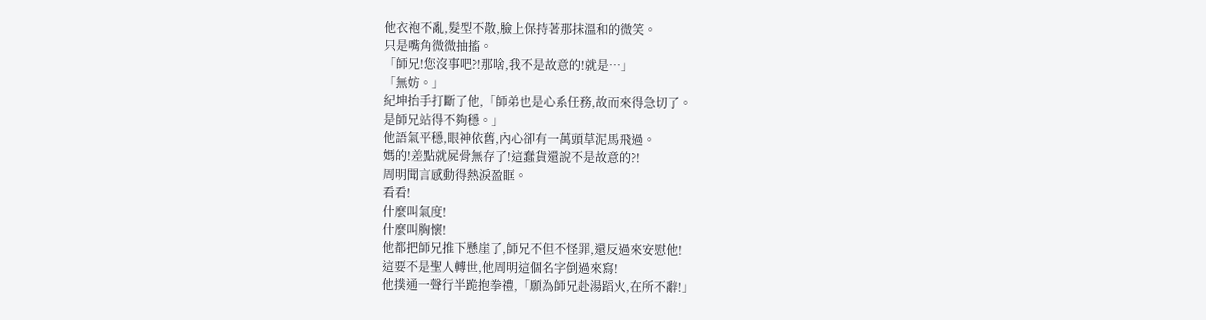他衣袍不亂,髮型不散,臉上保持著那抹溫和的微笑。
只是嘴角微微抽搐。
「師兄!您沒事吧?!那啥,我不是故意的!就是…」
「無妨。」
紀坤抬手打斷了他,「師弟也是心系任務,故而來得急切了。
是師兄站得不夠穩。」
他語氣平穩,眼神依舊,內心卻有一萬頭草泥馬飛過。
媽的!差點就屍骨無存了!這蠢貨還說不是故意的?!
周明聞言感動得熱淚盈眶。
看看!
什麼叫氣度!
什麼叫胸懷!
他都把師兄推下懸崖了,師兄不但不怪罪,還反過來安慰他!
這要不是聖人轉世,他周明這個名字倒過來寫!
他撲通一聲行半跪抱拳禮,「願為師兄赴湯蹈火,在所不辭!」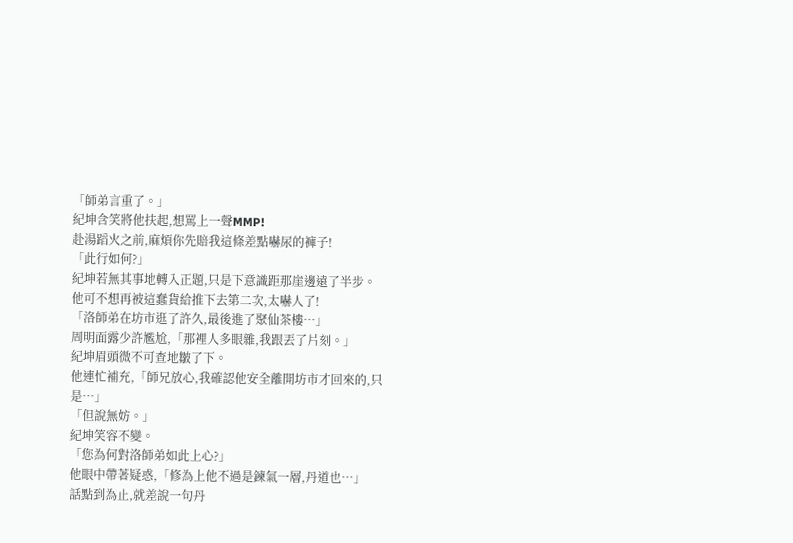「師弟言重了。」
紀坤含笑將他扶起,想罵上一聲MMP!
赴湯蹈火之前,麻煩你先賠我這條差點嚇尿的褲子!
「此行如何?」
紀坤若無其事地轉入正題,只是下意識距那崖邊遠了半步。
他可不想再被這蠢貨給推下去第二次,太嚇人了!
「洛師弟在坊市逛了許久,最後進了聚仙茶樓…」
周明面露少許尷尬,「那裡人多眼雜,我跟丟了片刻。」
紀坤眉頭微不可查地皺了下。
他連忙補充,「師兄放心,我確認他安全離開坊市才回來的,只是…」
「但說無妨。」
紀坤笑容不變。
「您為何對洛師弟如此上心?」
他眼中帶著疑惑,「修為上他不過是鍊氣一層,丹道也…」
話點到為止,就差說一句丹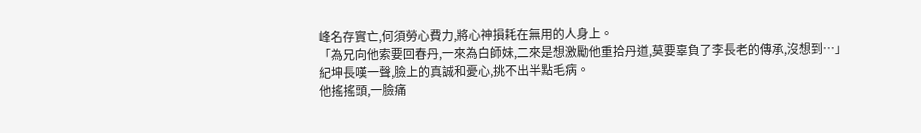峰名存實亡,何須勞心費力,將心神損耗在無用的人身上。
「為兄向他索要回春丹,一來為白師妹,二來是想激勵他重拾丹道,莫要辜負了李長老的傳承,沒想到…」
紀坤長嘆一聲,臉上的真誠和憂心,挑不出半點毛病。
他搖搖頭,一臉痛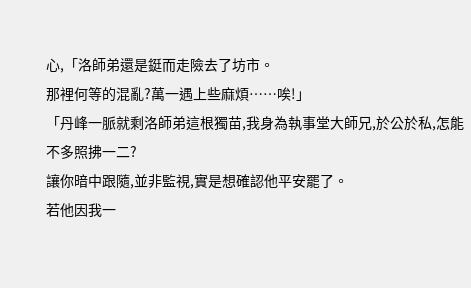心,「洛師弟還是鋌而走險去了坊市。
那裡何等的混亂?萬一遇上些麻煩……唉!」
「丹峰一脈就剩洛師弟這根獨苗,我身為執事堂大師兄,於公於私,怎能不多照拂一二?
讓你暗中跟隨,並非監視,實是想確認他平安罷了。
若他因我一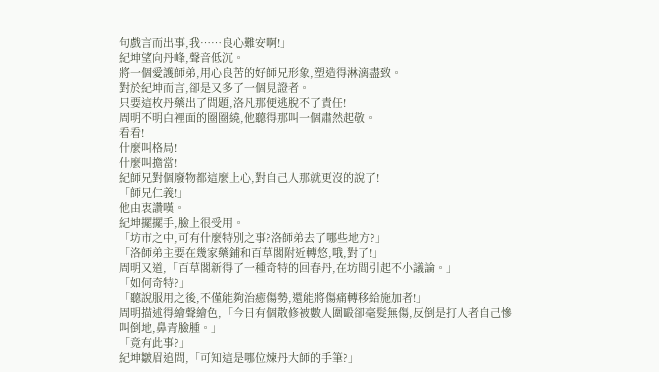句戲言而出事,我……良心難安啊!」
紀坤望向丹峰,聲音低沉。
將一個愛護師弟,用心良苦的好師兄形象,塑造得淋漓盡致。
對於紀坤而言,卻是又多了一個見證者。
只要這枚丹藥出了問題,洛凡那便逃脫不了責任!
周明不明白裡面的圈圈繞,他聽得那叫一個肅然起敬。
看看!
什麼叫格局!
什麼叫擔當!
紀師兄對個廢物都這麼上心,對自己人那就更沒的說了!
「師兄仁義!」
他由衷讚嘆。
紀坤擺擺手,臉上很受用。
「坊市之中,可有什麼特別之事?洛師弟去了哪些地方?」
「洛師弟主要在幾家藥鋪和百草閣附近轉悠,哦,對了!」
周明又道,「百草閣新得了一種奇特的回春丹,在坊間引起不小議論。」
「如何奇特?」
「聽說服用之後,不僅能夠治癒傷勢,還能將傷痛轉移給施加者!」
周明描述得繪聲繪色,「今日有個散修被數人圍毆卻毫髮無傷,反倒是打人者自己慘叫倒地,鼻青臉腫。」
「竟有此事?」
紀坤皺眉追問,「可知這是哪位煉丹大師的手筆?」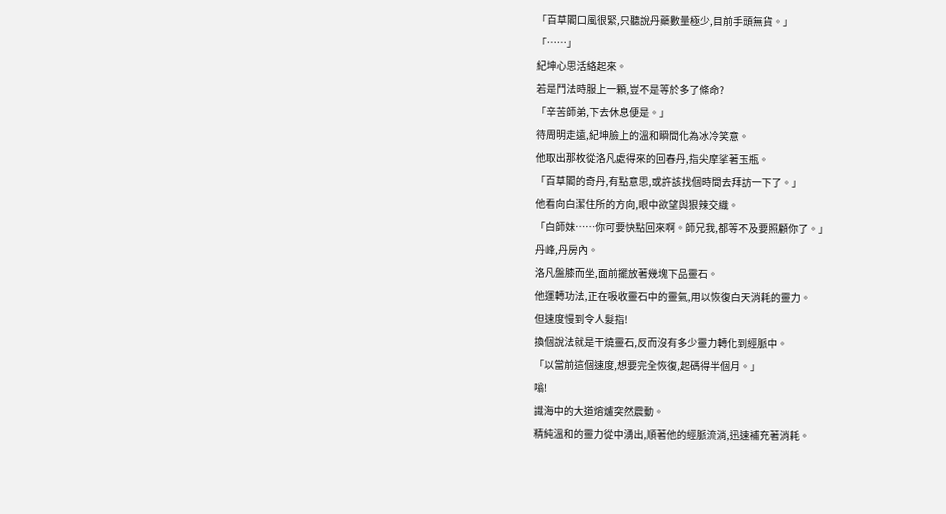「百草閣口風很緊,只聽說丹藥數量極少,目前手頭無貨。」
「……」
紀坤心思活絡起來。
若是鬥法時服上一顆,豈不是等於多了條命?
「辛苦師弟,下去休息便是。」
待周明走遠,紀坤臉上的溫和瞬間化為冰冷笑意。
他取出那枚從洛凡處得來的回春丹,指尖摩挲著玉瓶。
「百草閣的奇丹,有點意思,或許該找個時間去拜訪一下了。」
他看向白潔住所的方向,眼中欲望與狠辣交織。
「白師妹……你可要快點回來啊。師兄我,都等不及要照顧你了。」
丹峰,丹房內。
洛凡盤膝而坐,面前擺放著幾塊下品靈石。
他運轉功法,正在吸收靈石中的靈氣,用以恢復白天消耗的靈力。
但速度慢到令人髮指!
換個說法就是干燒靈石,反而沒有多少靈力轉化到經脈中。
「以當前這個速度,想要完全恢復,起碼得半個月。」
嗡!
識海中的大道熔爐突然震動。
精純溫和的靈力從中湧出,順著他的經脈流淌,迅速補充著消耗。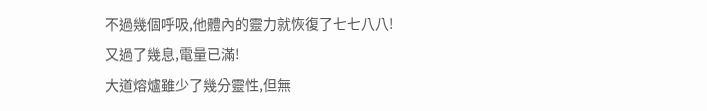不過幾個呼吸,他體內的靈力就恢復了七七八八!
又過了幾息,電量已滿!
大道熔爐雖少了幾分靈性,但無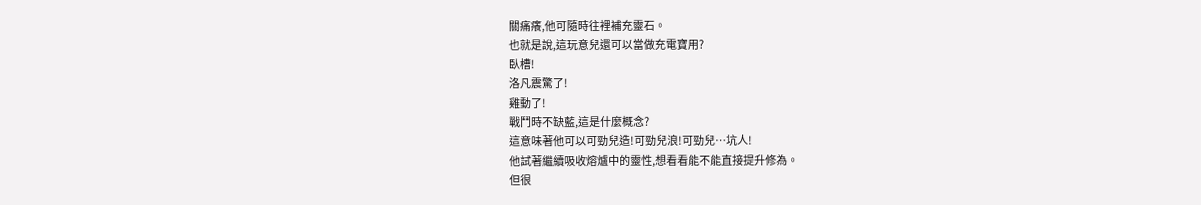關痛癢,他可隨時往裡補充靈石。
也就是說,這玩意兒還可以當做充電寶用?
臥槽!
洛凡震驚了!
雞動了!
戰鬥時不缺藍,這是什麼概念?
這意味著他可以可勁兒造!可勁兒浪!可勁兒…坑人!
他試著繼續吸收熔爐中的靈性,想看看能不能直接提升修為。
但很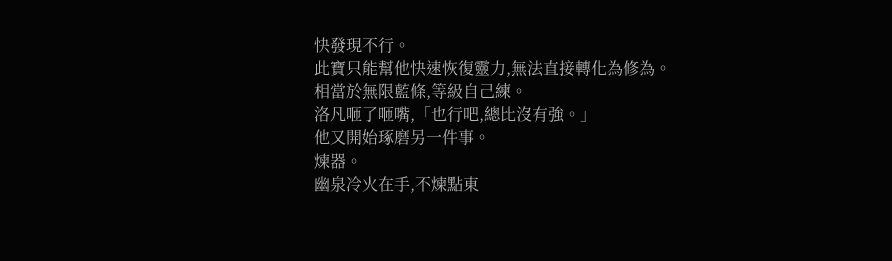快發現不行。
此寶只能幫他快速恢復靈力,無法直接轉化為修為。
相當於無限藍條,等級自己練。
洛凡咂了咂嘴,「也行吧,總比沒有強。」
他又開始琢磨另一件事。
煉器。
幽泉冷火在手,不煉點東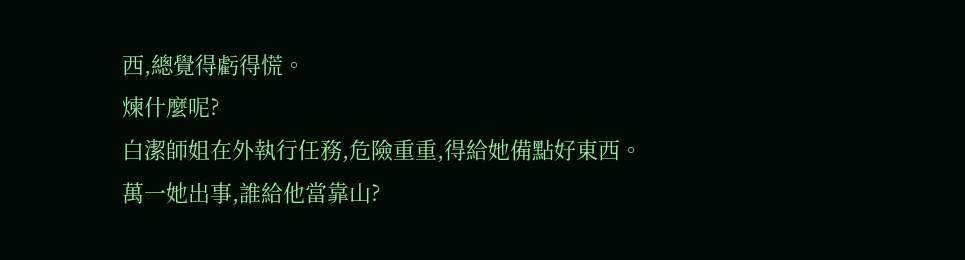西,總覺得虧得慌。
煉什麼呢?
白潔師姐在外執行任務,危險重重,得給她備點好東西。
萬一她出事,誰給他當靠山?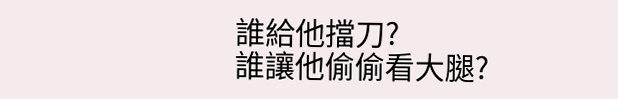誰給他擋刀?
誰讓他偷偷看大腿?